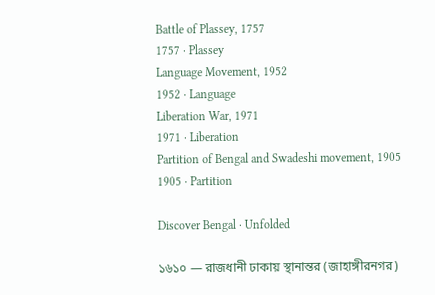Battle of Plassey, 1757
1757 · Plassey
Language Movement, 1952
1952 · Language
Liberation War, 1971
1971 · Liberation
Partition of Bengal and Swadeshi movement, 1905
1905 · Partition

Discover Bengal · Unfolded

১৬১০ — রাজধানী ঢাকায় স্থানান্তর (জাহাঙ্গীরনগর)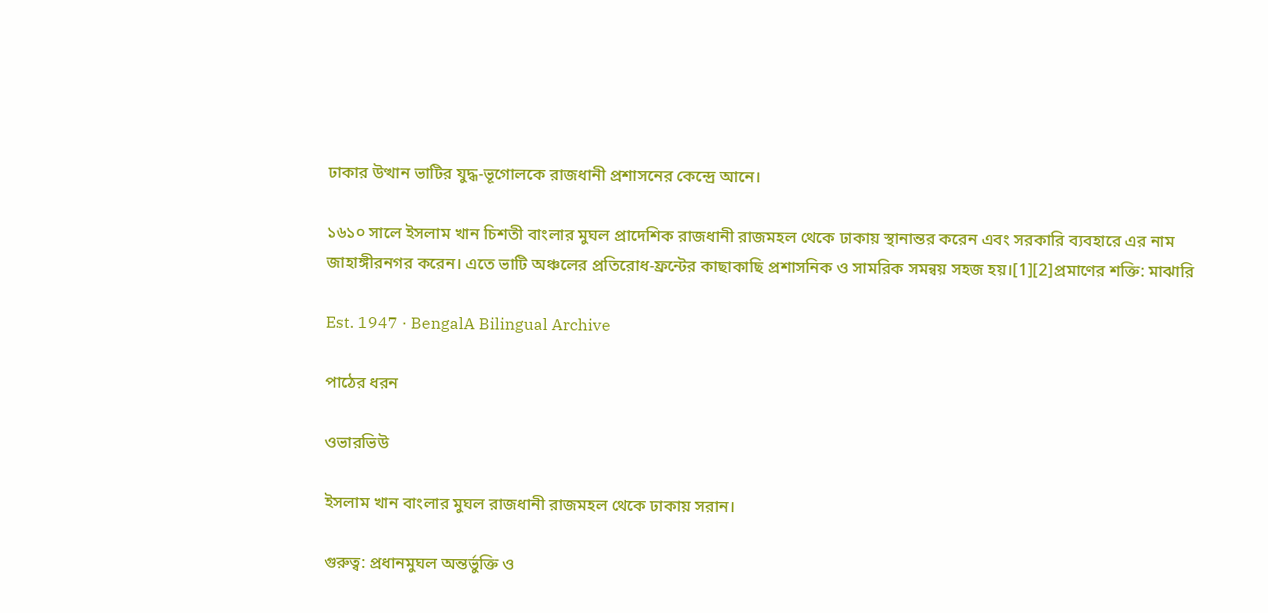ঢাকার উত্থান ভাটির যুদ্ধ-ভূগোলকে রাজধানী প্রশাসনের কেন্দ্রে আনে।

১৬১০ সালে ইসলাম খান চিশতী বাংলার মুঘল প্রাদেশিক রাজধানী রাজমহল থেকে ঢাকায় স্থানান্তর করেন এবং সরকারি ব্যবহারে এর নাম জাহাঙ্গীরনগর করেন। এতে ভাটি অঞ্চলের প্রতিরোধ-ফ্রন্টের কাছাকাছি প্রশাসনিক ও সামরিক সমন্বয় সহজ হয়।[1][2]প্রমাণের শক্তি: মাঝারি

Est. 1947 · BengalA Bilingual Archive

পাঠের ধরন

ওভারভিউ

ইসলাম খান বাংলার মুঘল রাজধানী রাজমহল থেকে ঢাকায় সরান।

গুরুত্ব: প্রধানমুঘল অন্তর্ভুক্তি ও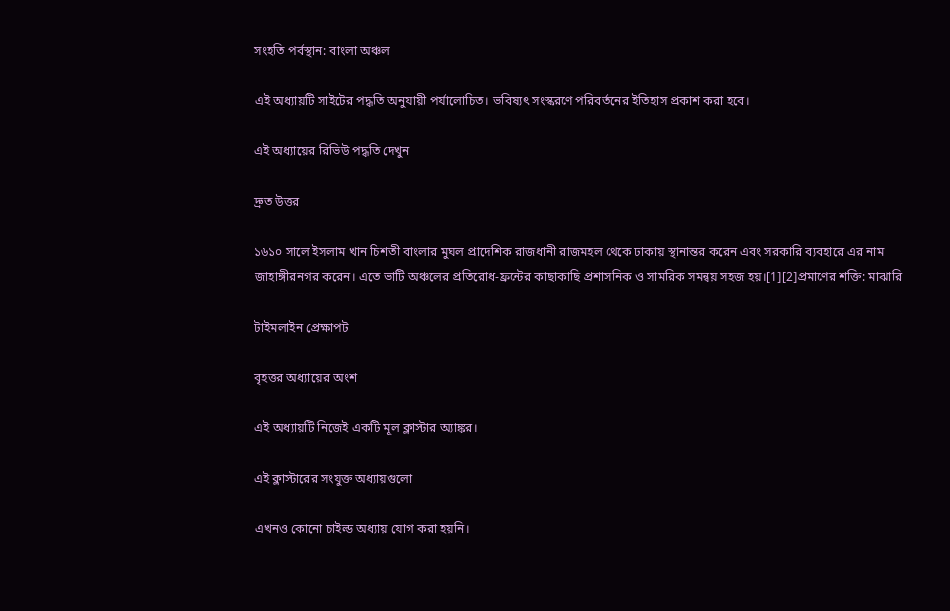সংহতি পর্বস্থান: বাংলা অঞ্চল

এই অধ্যায়টি সাইটের পদ্ধতি অনুযায়ী পর্যালোচিত। ভবিষ্যৎ সংস্করণে পরিবর্তনের ইতিহাস প্রকাশ করা হবে।

এই অধ্যায়ের রিভিউ পদ্ধতি দেখুন

দ্রুত উত্তর

১৬১০ সালে ইসলাম খান চিশতী বাংলার মুঘল প্রাদেশিক রাজধানী রাজমহল থেকে ঢাকায় স্থানান্তর করেন এবং সরকারি ব্যবহারে এর নাম জাহাঙ্গীরনগর করেন। এতে ভাটি অঞ্চলের প্রতিরোধ-ফ্রন্টের কাছাকাছি প্রশাসনিক ও সামরিক সমন্বয় সহজ হয়।[1][2]প্রমাণের শক্তি: মাঝারি

টাইমলাইন প্রেক্ষাপট

বৃহত্তর অধ্যায়ের অংশ

এই অধ্যায়টি নিজেই একটি মূল ক্লাস্টার অ্যাঙ্কর।

এই ক্লাস্টারের সংযুক্ত অধ্যায়গুলো

এখনও কোনো চাইল্ড অধ্যায় যোগ করা হয়নি।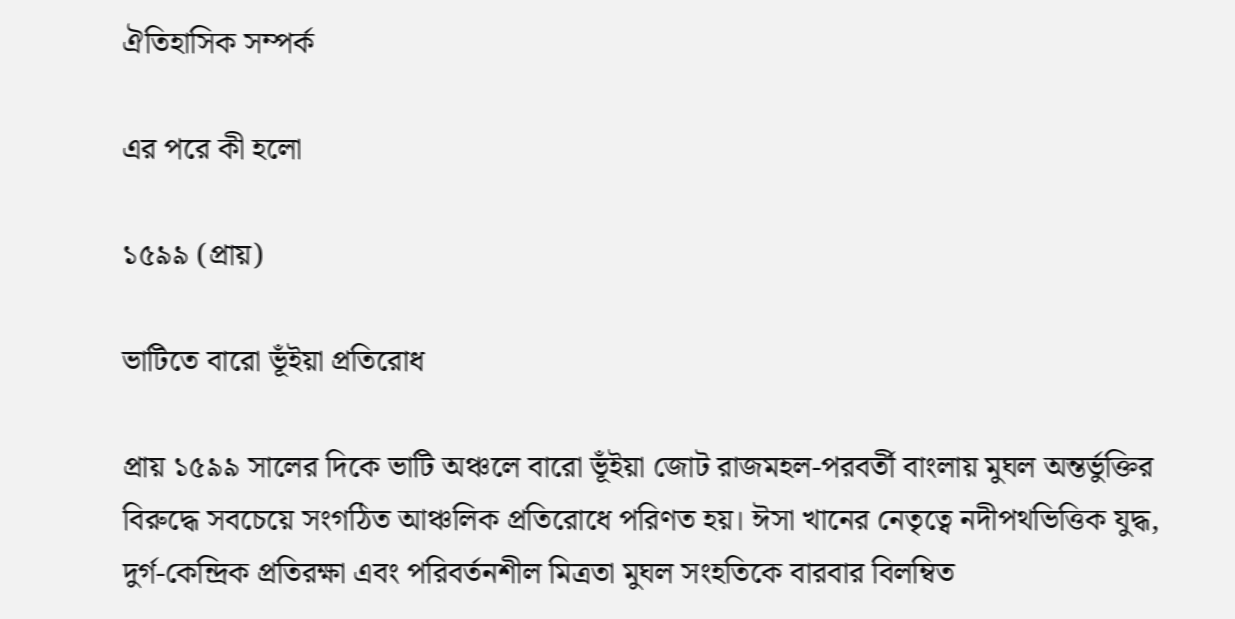ঐতিহাসিক সম্পর্ক

এর পরে কী হলো

১৫৯৯ (প্রায়)

ভাটিতে বারো ভূঁইয়া প্রতিরোধ

প্রায় ১৫৯৯ সালের দিকে ভাটি অঞ্চলে বারো ভূঁইয়া জোট রাজমহল-পরবর্তী বাংলায় মুঘল অন্তর্ভুক্তির বিরুদ্ধে সবচেয়ে সংগঠিত আঞ্চলিক প্রতিরোধে পরিণত হয়। ঈসা খানের নেতৃত্বে নদীপথভিত্তিক যুদ্ধ, দুর্গ-কেন্দ্রিক প্রতিরক্ষা এবং পরিবর্তনশীল মিত্রতা মুঘল সংহতিকে বারবার বিলম্বিত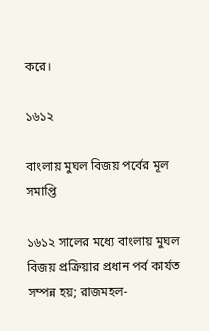করে।

১৬১২

বাংলায় মুঘল বিজয় পর্বের মূল সমাপ্তি

১৬১২ সালের মধ্যে বাংলায় মুঘল বিজয় প্রক্রিয়ার প্রধান পর্ব কার্যত সম্পন্ন হয়; রাজমহল-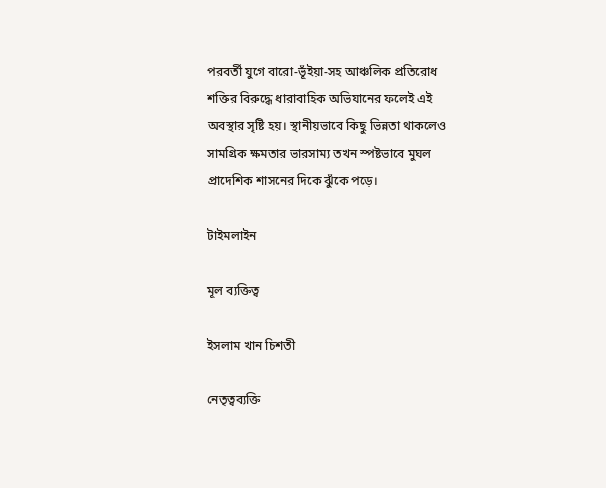পরবর্তী যুগে বারো-ভূঁইয়া-সহ আঞ্চলিক প্রতিরোধ শক্তির বিরুদ্ধে ধারাবাহিক অভিযানের ফলেই এই অবস্থার সৃষ্টি হয়। স্থানীয়ভাবে কিছু ভিন্নতা থাকলেও সামগ্রিক ক্ষমতার ভারসাম্য তখন স্পষ্টভাবে মুঘল প্রাদেশিক শাসনের দিকে ঝুঁকে পড়ে।

টাইমলাইন

মূল ব্যক্তিত্ব

ইসলাম খান চিশতী

নেতৃত্বব্যক্তি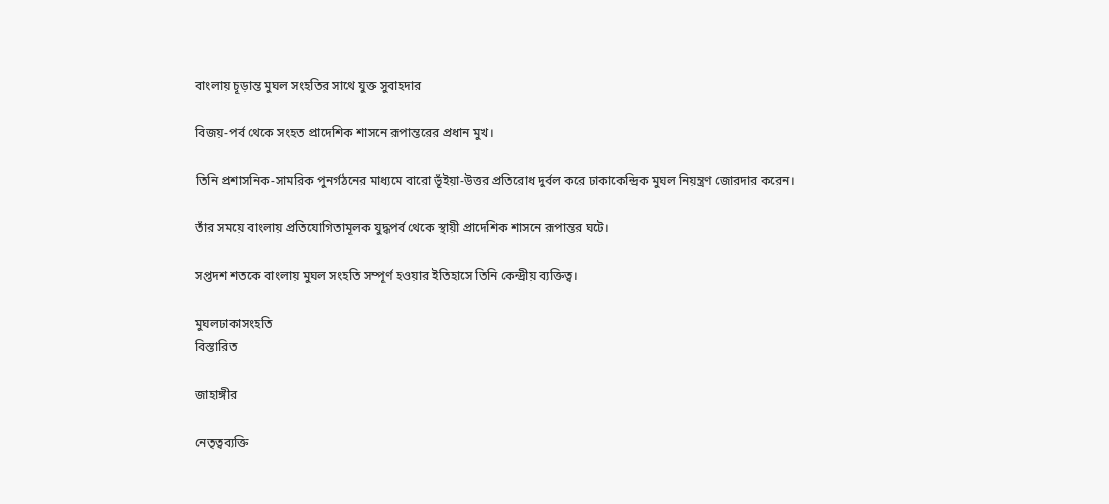বাংলায় চূড়ান্ত মুঘল সংহতির সাথে যুক্ত সুবাহদার

বিজয়-পর্ব থেকে সংহত প্রাদেশিক শাসনে রূপান্তরের প্রধান মুখ।

তিনি প্রশাসনিক-সামরিক পুনর্গঠনের মাধ্যমে বারো ভূঁইয়া-উত্তর প্রতিরোধ দুর্বল করে ঢাকাকেন্দ্রিক মুঘল নিয়ন্ত্রণ জোরদার করেন।

তাঁর সময়ে বাংলায় প্রতিযোগিতামূলক যুদ্ধপর্ব থেকে স্থায়ী প্রাদেশিক শাসনে রূপান্তর ঘটে।

সপ্তদশ শতকে বাংলায় মুঘল সংহতি সম্পূর্ণ হওয়ার ইতিহাসে তিনি কেন্দ্রীয় ব্যক্তিত্ব।

মুঘলঢাকাসংহতি
বিস্তারিত

জাহাঙ্গীর

নেতৃত্বব্যক্তি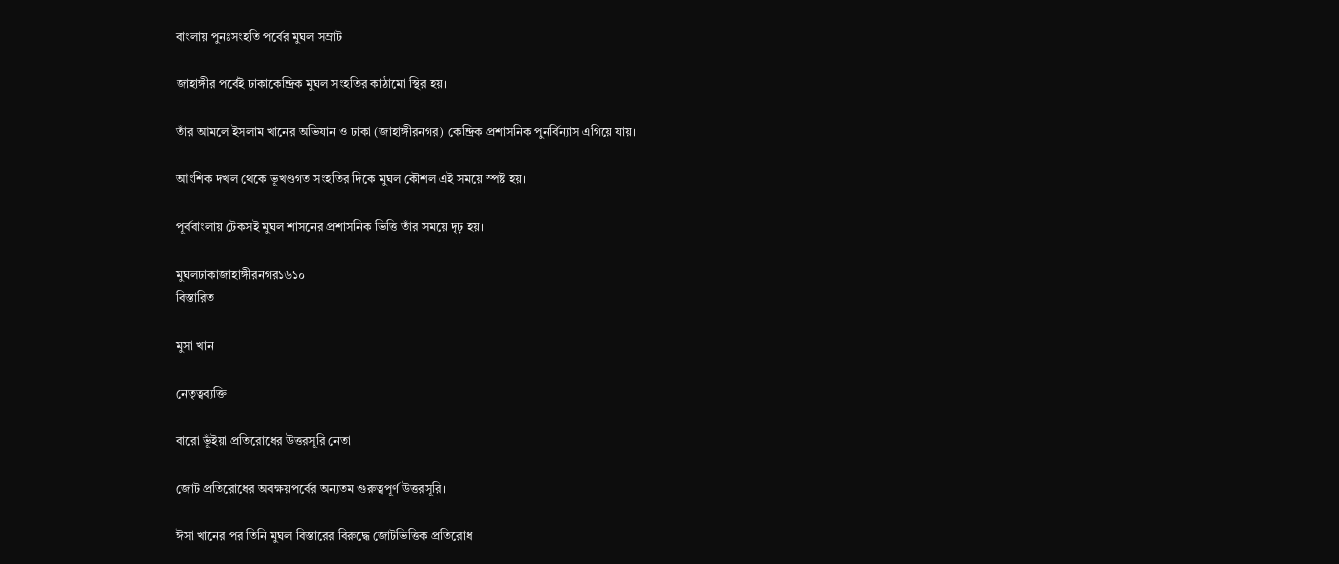বাংলায় পুনঃসংহতি পর্বের মুঘল সম্রাট

জাহাঙ্গীর পর্বেই ঢাকাকেন্দ্রিক মুঘল সংহতির কাঠামো স্থির হয়।

তাঁর আমলে ইসলাম খানের অভিযান ও ঢাকা (জাহাঙ্গীরনগর) কেন্দ্রিক প্রশাসনিক পুনর্বিন্যাস এগিয়ে যায়।

আংশিক দখল থেকে ভূখণ্ডগত সংহতির দিকে মুঘল কৌশল এই সময়ে স্পষ্ট হয়।

পূর্ববাংলায় টেকসই মুঘল শাসনের প্রশাসনিক ভিত্তি তাঁর সময়ে দৃঢ় হয়।

মুঘলঢাকাজাহাঙ্গীরনগর১৬১০
বিস্তারিত

মুসা খান

নেতৃত্বব্যক্তি

বারো ভূঁইয়া প্রতিরোধের উত্তরসূরি নেতা

জোট প্রতিরোধের অবক্ষয়পর্বের অন্যতম গুরুত্বপূর্ণ উত্তরসূরি।

ঈসা খানের পর তিনি মুঘল বিস্তারের বিরুদ্ধে জোটভিত্তিক প্রতিরোধ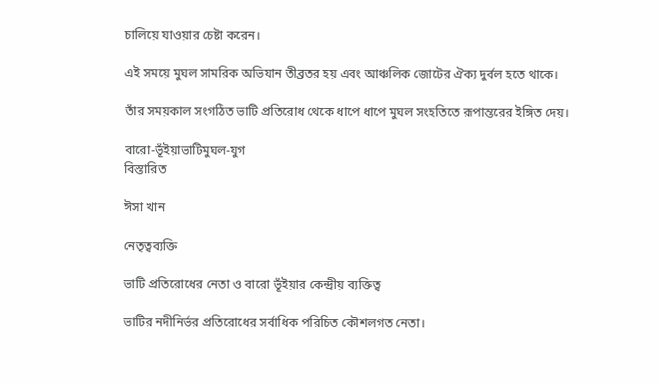চালিয়ে যাওয়ার চেষ্টা করেন।

এই সময়ে মুঘল সামরিক অভিযান তীব্রতর হয় এবং আঞ্চলিক জোটের ঐক্য দুর্বল হতে থাকে।

তাঁর সময়কাল সংগঠিত ভাটি প্রতিরোধ থেকে ধাপে ধাপে মুঘল সংহতিতে রূপান্তরের ইঙ্গিত দেয়।

বারো-ভূঁইয়াভাটিমুঘল-যুগ
বিস্তারিত

ঈসা খান

নেতৃত্বব্যক্তি

ভাটি প্রতিরোধের নেতা ও বারো ভূঁইয়ার কেন্দ্রীয় ব্যক্তিত্ব

ভাটির নদীনির্ভর প্রতিরোধের সর্বাধিক পরিচিত কৌশলগত নেতা।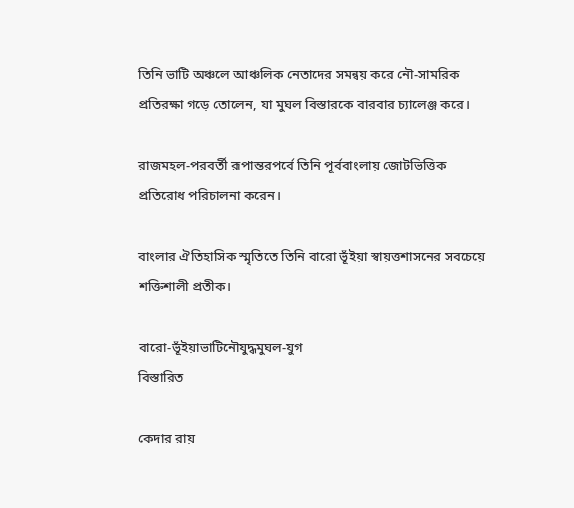তিনি ভাটি অঞ্চলে আঞ্চলিক নেতাদের সমন্বয় করে নৌ-সামরিক প্রতিরক্ষা গড়ে তোলেন, যা মুঘল বিস্তারকে বারবার চ্যালেঞ্জ করে।

রাজমহল-পরবর্তী রূপান্তরপর্বে তিনি পূর্ববাংলায় জোটভিত্তিক প্রতিরোধ পরিচালনা করেন।

বাংলার ঐতিহাসিক স্মৃতিতে তিনি বারো ভূঁইয়া স্বায়ত্তশাসনের সবচেয়ে শক্তিশালী প্রতীক।

বারো-ভূঁইয়াভাটিনৌযুদ্ধমুঘল-যুগ
বিস্তারিত

কেদার রায়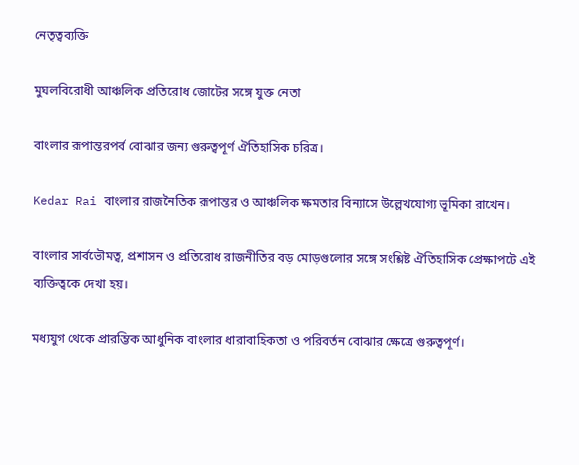নেতৃত্বব্যক্তি

মুঘলবিরোধী আঞ্চলিক প্রতিরোধ জোটের সঙ্গে যুক্ত নেতা

বাংলার রূপান্তরপর্ব বোঝার জন্য গুরুত্বপূর্ণ ঐতিহাসিক চরিত্র।

Kedar Rai বাংলার রাজনৈতিক রূপান্তর ও আঞ্চলিক ক্ষমতার বিন্যাসে উল্লেখযোগ্য ভূমিকা রাখেন।

বাংলার সার্বভৌমত্ব, প্রশাসন ও প্রতিরোধ রাজনীতির বড় মোড়গুলোর সঙ্গে সংশ্লিষ্ট ঐতিহাসিক প্রেক্ষাপটে এই ব্যক্তিত্বকে দেখা হয়।

মধ্যযুগ থেকে প্রারম্ভিক আধুনিক বাংলার ধারাবাহিকতা ও পরিবর্তন বোঝার ক্ষেত্রে গুরুত্বপূর্ণ।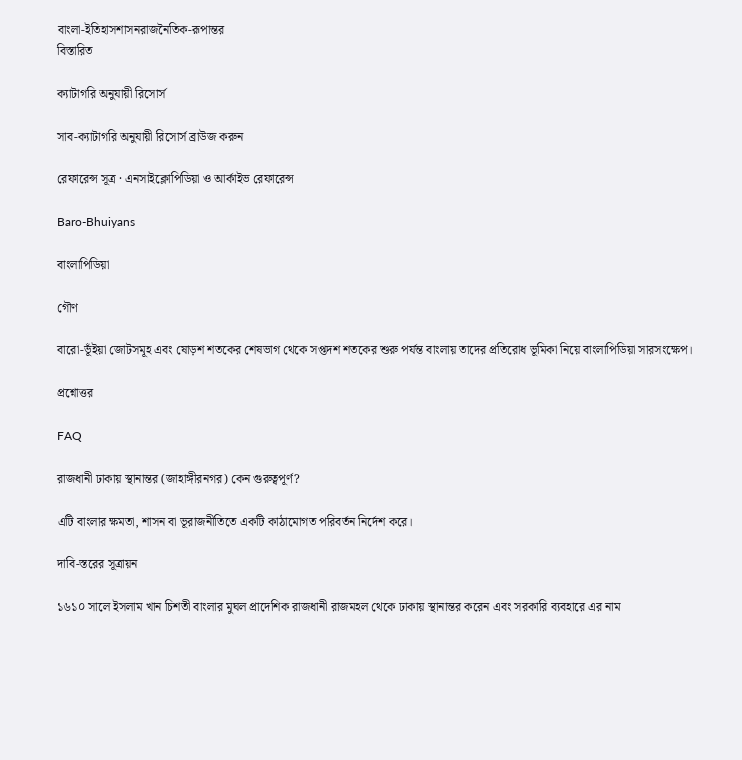বাংলা-ইতিহাসশাসনরাজনৈতিক-রূপান্তর
বিস্তারিত

ক্যাটাগরি অনুযায়ী রিসোর্স

সাব-ক্যাটাগরি অনুযায়ী রিসোর্স ব্রাউজ করুন

রেফারেন্স সূত্র · এনসাইক্লোপিডিয়া ও আর্কাইভ রেফারেন্স

Baro-Bhuiyans

বাংলাপিডিয়া

গৌণ

বারো-ভূঁইয়া জোটসমূহ এবং ষোড়শ শতকের শেষভাগ থেকে সপ্তদশ শতকের শুরু পর্যন্ত বাংলায় তাদের প্রতিরোধ ভূমিকা নিয়ে বাংলাপিডিয়া সারসংক্ষেপ।

প্রশ্নোত্তর

FAQ

রাজধানী ঢাকায় স্থানান্তর (জাহাঙ্গীরনগর) কেন গুরুত্বপূর্ণ?

এটি বাংলার ক্ষমতা, শাসন বা ভূরাজনীতিতে একটি কাঠামোগত পরিবর্তন নির্দেশ করে।

দাবি-স্তরের সূত্রায়ন

১৬১০ সালে ইসলাম খান চিশতী বাংলার মুঘল প্রাদেশিক রাজধানী রাজমহল থেকে ঢাকায় স্থানান্তর করেন এবং সরকারি ব্যবহারে এর নাম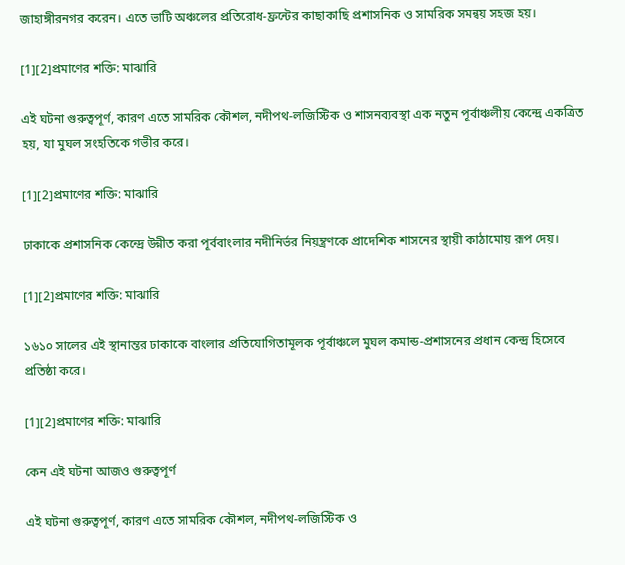জাহাঙ্গীরনগর করেন। এতে ভাটি অঞ্চলের প্রতিরোধ-ফ্রন্টের কাছাকাছি প্রশাসনিক ও সামরিক সমন্বয় সহজ হয়।

[1][2]প্রমাণের শক্তি: মাঝারি

এই ঘটনা গুরুত্বপূর্ণ, কারণ এতে সামরিক কৌশল, নদীপথ-লজিস্টিক ও শাসনব্যবস্থা এক নতুন পূর্বাঞ্চলীয় কেন্দ্রে একত্রিত হয়, যা মুঘল সংহতিকে গভীর করে।

[1][2]প্রমাণের শক্তি: মাঝারি

ঢাকাকে প্রশাসনিক কেন্দ্রে উন্নীত করা পূর্ববাংলার নদীনির্ভর নিয়ন্ত্রণকে প্রাদেশিক শাসনের স্থায়ী কাঠামোয় রূপ দেয়।

[1][2]প্রমাণের শক্তি: মাঝারি

১৬১০ সালের এই স্থানান্তর ঢাকাকে বাংলার প্রতিযোগিতামূলক পূর্বাঞ্চলে মুঘল কমান্ড-প্রশাসনের প্রধান কেন্দ্র হিসেবে প্রতিষ্ঠা করে।

[1][2]প্রমাণের শক্তি: মাঝারি

কেন এই ঘটনা আজও গুরুত্বপূর্ণ

এই ঘটনা গুরুত্বপূর্ণ, কারণ এতে সামরিক কৌশল, নদীপথ-লজিস্টিক ও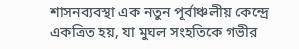শাসনব্যবস্থা এক নতুন পূর্বাঞ্চলীয় কেন্দ্রে একত্রিত হয়, যা মুঘল সংহতিকে গভীর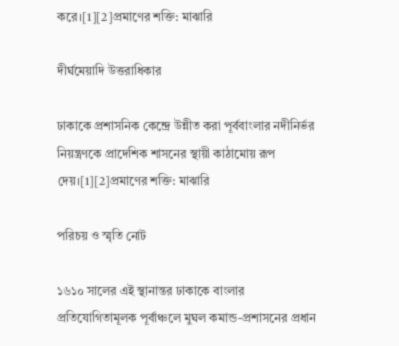করে।[1][2]প্রমাণের শক্তি: মাঝারি

দীর্ঘমেয়াদি উত্তরাধিকার

ঢাকাকে প্রশাসনিক কেন্দ্রে উন্নীত করা পূর্ববাংলার নদীনির্ভর নিয়ন্ত্রণকে প্রাদেশিক শাসনের স্থায়ী কাঠামোয় রূপ দেয়।[1][2]প্রমাণের শক্তি: মাঝারি

পরিচয় ও স্মৃতি নোট

১৬১০ সালের এই স্থানান্তর ঢাকাকে বাংলার প্রতিযোগিতামূলক পূর্বাঞ্চলে মুঘল কমান্ড-প্রশাসনের প্রধান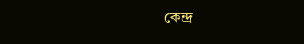কেন্দ্র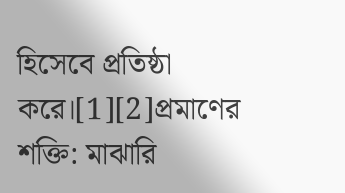হিসেবে প্রতিষ্ঠা করে।[1][2]প্রমাণের শক্তি: মাঝারি